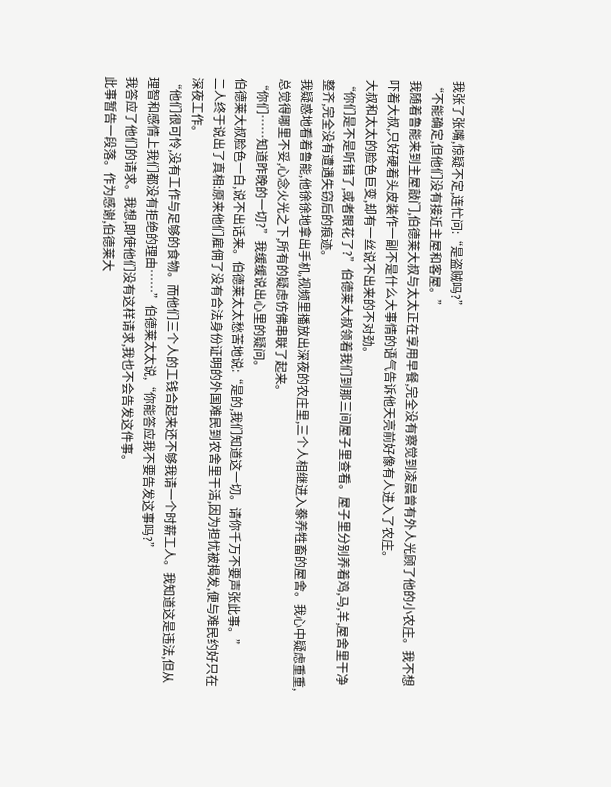我张了张嘴,惊疑不定,连忙问:“是盗贼吗?”
“不能确定,但他们没有接近主屋和客屋。”
我随着鲁能来到主屋敲门,伯德莱大叔与太太正在享用早餐,完全没有察觉到凌晨曾有外人光顾了他的小农庄。我不想吓着大叔,只好硬着头皮装作一副不是什么大事情的语气告诉他天亮前好像有人进入了农庄。
大叔和太太的脸色巨变,却有一丝说不出来的不对劲。
“你们是不是听错了,或者眼花了?”伯德莱大叔领着我们到那三间屋子里查看。屋子里分别养着鸡,马,羊,屋舍里干净整齐,完全没有遭遇失窃后的痕迹。
我疑惑地看着鲁能,他徐徐地拿出手机,视频里播放出深夜的农庄里,三个人相继进入豢养牲畜的屋舍。我心中疑虑重重,总觉得哪里不妥,心念火光之下,所有的疑虑仿佛串联了起来。
“你们……知道昨晚的一切?”我缓缓说出心里的疑问。
伯德莱大叔脸色一白,说不出话来。伯德莱太太愁苦地说:“是的,我们知道这一切。请你千万不要声张此事。”
二人终于说出了真相:原来他们雇佣了没有合法身份证明的外国难民到农舍里干活,因为担忧被揭发,便与难民约好只在深夜工作。
“他们很可怜,没有工作与足够的食物。而他们三个人的工钱合起来还不够我请一个时薪工人。我知道这是违法,但从理智和感情上我们都没有拒绝的理由……”伯德莱太太说,“你能答应我不要告发这事吗?”
我答应了他们的请求。我想,即使他们没有这样请求,我也不会告发这件事。
此事暂告一段落。作为感谢,伯德莱大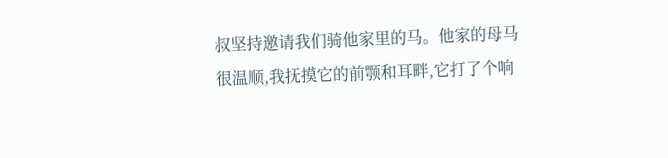叔坚持邀请我们骑他家里的马。他家的母马很温顺,我抚摸它的前颚和耳畔,它打了个响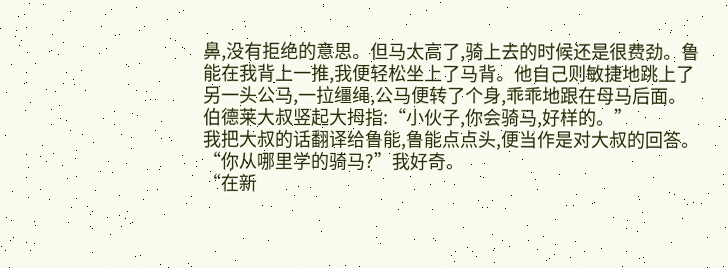鼻,没有拒绝的意思。但马太高了,骑上去的时候还是很费劲。鲁能在我背上一推,我便轻松坐上了马背。他自己则敏捷地跳上了另一头公马,一拉缰绳,公马便转了个身,乖乖地跟在母马后面。
伯德莱大叔竖起大拇指:“小伙子,你会骑马,好样的。”
我把大叔的话翻译给鲁能,鲁能点点头,便当作是对大叔的回答。
“你从哪里学的骑马?”我好奇。
“在新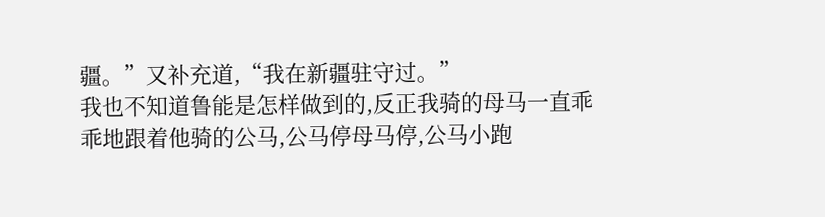疆。”又补充道,“我在新疆驻守过。”
我也不知道鲁能是怎样做到的,反正我骑的母马一直乖乖地跟着他骑的公马,公马停母马停,公马小跑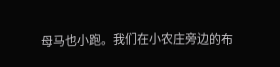母马也小跑。我们在小农庄旁边的布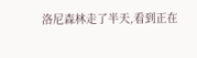洛尼森林走了半天,看到正在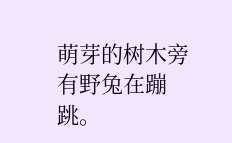萌芽的树木旁有野兔在蹦跳。